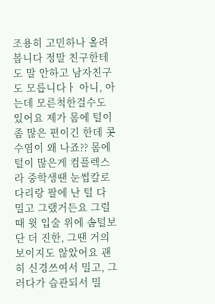조용히 고민하나 올려봅니다 정말 친구한테도 말 안하고 남자친구도 모릅니다ㅏ 아니, 아는데 모른척한걸수도 있어요 제가 몸에 털이 좀 많은 편이긴 한데 콧수염이 왜 나죠?? 몸에 털이 많은게 컴플렉스라 중학생땐 눈썹칼로 다리랑 팔에 난 털 다 밀고 그랬거든요 그럴때 윗 입술 위에 솜털보단 더 진한, 그땐 거의 보이지도 않았어요 괜히 신경쓰여서 밀고, 그러다가 습관되서 밀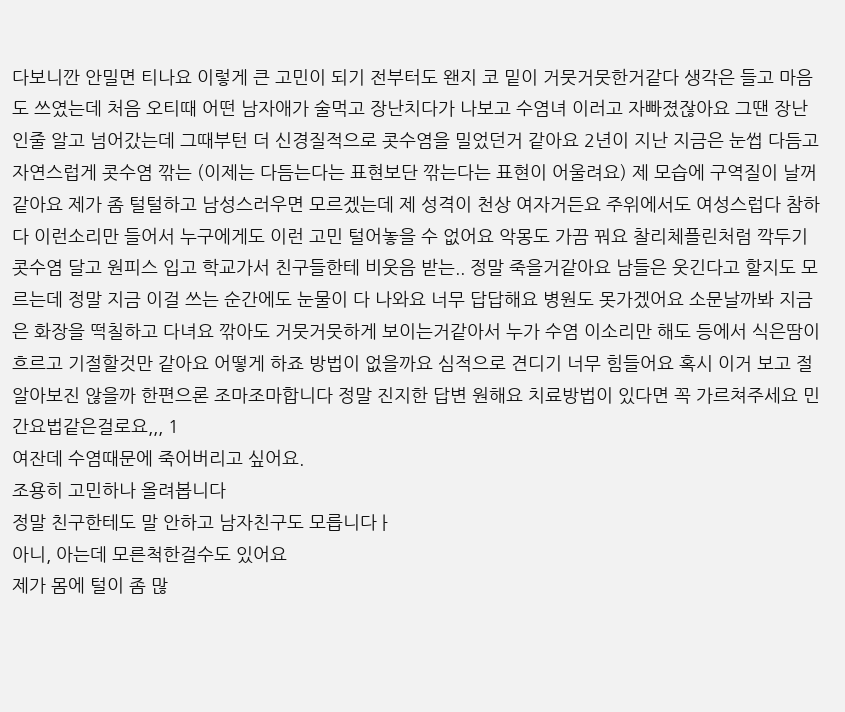다보니깐 안밀면 티나요 이렇게 큰 고민이 되기 전부터도 왠지 코 밑이 거뭇거뭇한거같다 생각은 들고 마음도 쓰였는데 처음 오티때 어떤 남자애가 술먹고 장난치다가 나보고 수염녀 이러고 자빠졌잖아요 그땐 장난인줄 알고 넘어갔는데 그때부턴 더 신경질적으로 콧수염을 밀었던거 같아요 2년이 지난 지금은 눈썹 다듬고 자연스럽게 콧수염 깎는 (이제는 다듬는다는 표현보단 깎는다는 표현이 어울려요) 제 모습에 구역질이 날꺼같아요 제가 좀 털털하고 남성스러우면 모르겠는데 제 성격이 천상 여자거든요 주위에서도 여성스럽다 참하다 이런소리만 들어서 누구에게도 이런 고민 털어놓을 수 없어요 악몽도 가끔 꿔요 찰리체플린처럼 깍두기 콧수염 달고 원피스 입고 학교가서 친구들한테 비웃음 받는.. 정말 죽을거같아요 남들은 웃긴다고 할지도 모르는데 정말 지금 이걸 쓰는 순간에도 눈물이 다 나와요 너무 답답해요 병원도 못가겠어요 소문날까봐 지금은 화장을 떡칠하고 다녀요 깎아도 거뭇거뭇하게 보이는거같아서 누가 수염 이소리만 해도 등에서 식은땀이 흐르고 기절할것만 같아요 어떻게 하죠 방법이 없을까요 심적으로 견디기 너무 힘들어요 혹시 이거 보고 절 알아보진 않을까 한편으론 조마조마합니다 정말 진지한 답변 원해요 치료방법이 있다면 꼭 가르쳐주세요 민간요법같은걸로요,,, 1
여잔데 수염때문에 죽어버리고 싶어요.
조용히 고민하나 올려봅니다
정말 친구한테도 말 안하고 남자친구도 모릅니다ㅏ
아니, 아는데 모른척한걸수도 있어요
제가 몸에 털이 좀 많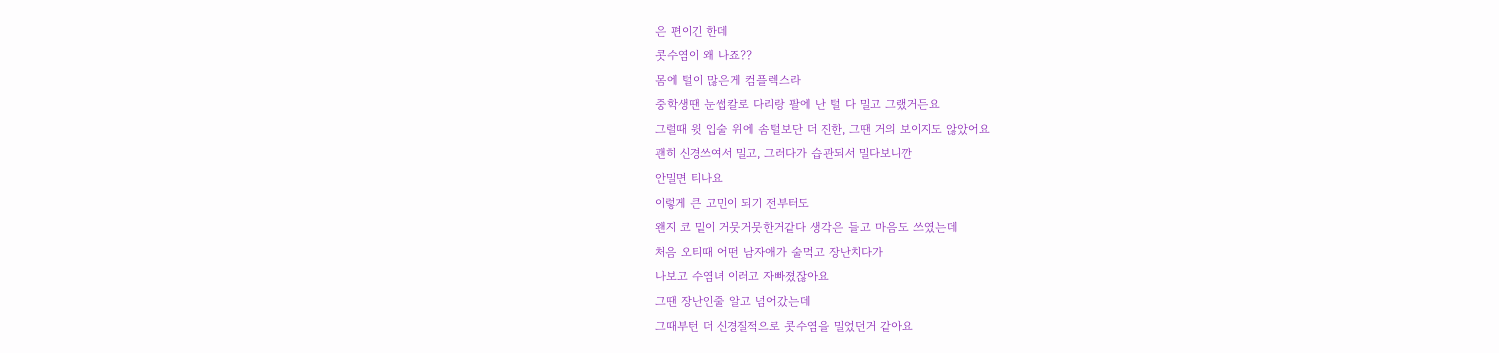은 편이긴 한데
콧수염이 왜 나죠??
몸에 털이 많은게 컴플렉스라
중학생땐 눈썹칼로 다리랑 팔에 난 털 다 밀고 그랬거든요
그럴때 윗 입술 위에 솜털보단 더 진한, 그땐 거의 보이지도 않았어요
괜히 신경쓰여서 밀고, 그러다가 습관되서 밀다보니깐
안밀면 티나요
이렇게 큰 고민이 되기 전부터도
왠지 코 밑이 거뭇거뭇한거같다 생각은 들고 마음도 쓰였는데
처음 오티때 어떤 남자애가 술먹고 장난치다가
나보고 수염녀 이러고 자빠졌잖아요
그땐 장난인줄 알고 넘어갔는데
그때부턴 더 신경질적으로 콧수염을 밀었던거 같아요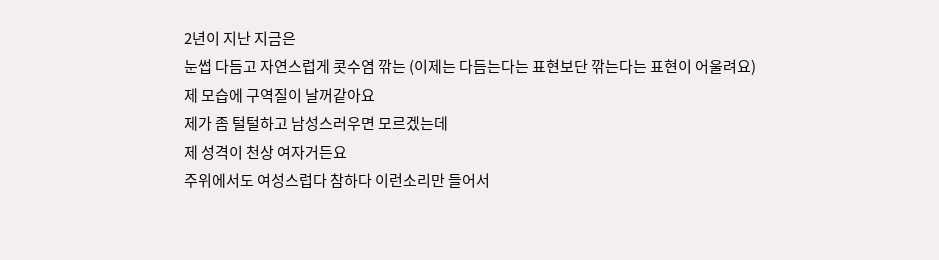2년이 지난 지금은
눈썹 다듬고 자연스럽게 콧수염 깎는 (이제는 다듬는다는 표현보단 깎는다는 표현이 어울려요)
제 모습에 구역질이 날꺼같아요
제가 좀 털털하고 남성스러우면 모르겠는데
제 성격이 천상 여자거든요
주위에서도 여성스럽다 참하다 이런소리만 들어서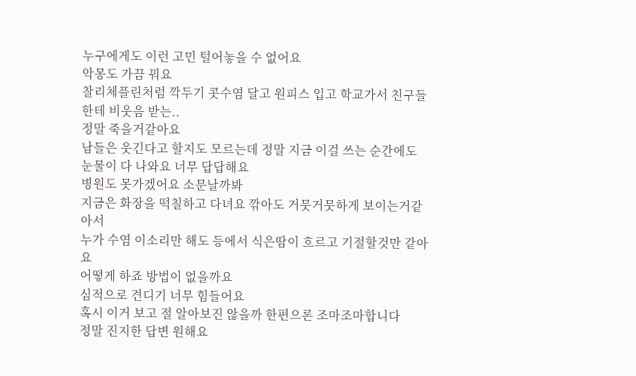누구에게도 이런 고민 털어놓을 수 없어요
악몽도 가끔 꿔요
찰리체플린처럼 깍두기 콧수염 달고 원피스 입고 학교가서 친구들한테 비웃음 받는..
정말 죽을거같아요
남들은 웃긴다고 할지도 모르는데 정말 지금 이걸 쓰는 순간에도
눈물이 다 나와요 너무 답답해요
병원도 못가겠어요 소문날까봐
지금은 화장을 떡칠하고 다녀요 깎아도 거뭇거뭇하게 보이는거같아서
누가 수염 이소리만 해도 등에서 식은땀이 흐르고 기절할것만 같아요
어떻게 하죠 방법이 없을까요
심적으로 견디기 너무 힘들어요
혹시 이거 보고 절 알아보진 않을까 한편으론 조마조마합니다
정말 진지한 답변 원해요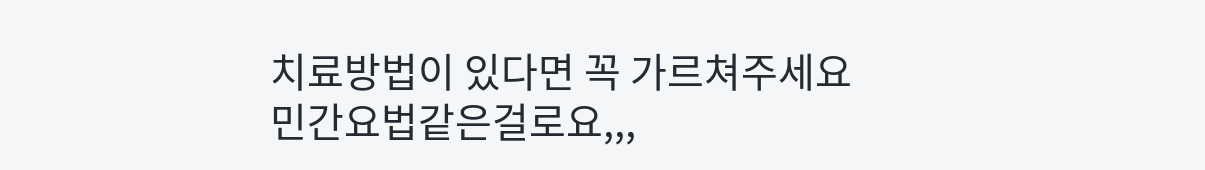치료방법이 있다면 꼭 가르쳐주세요
민간요법같은걸로요,,,